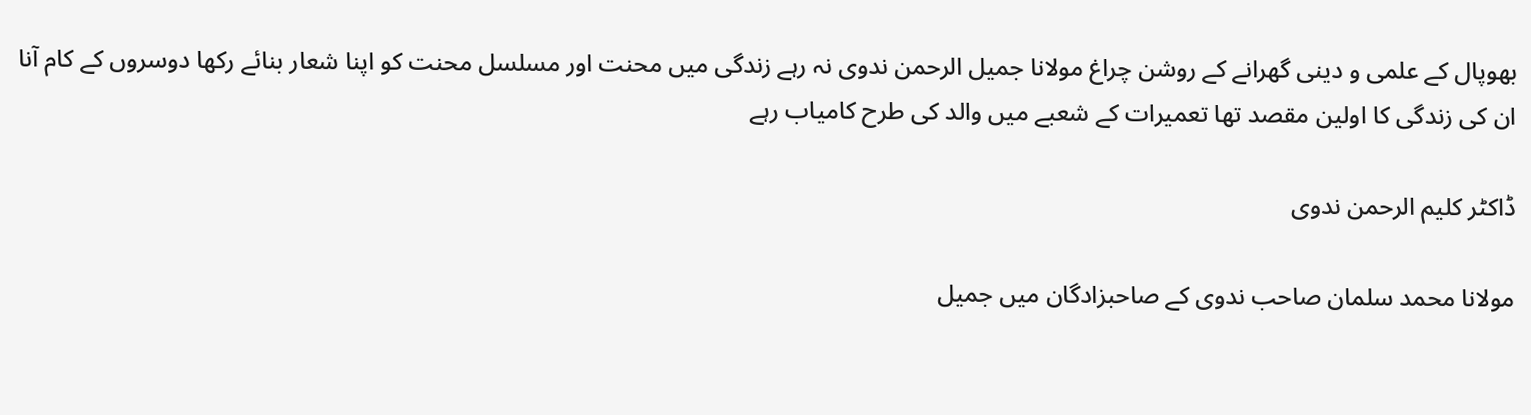بھوپال کے علمی و دینی گھرانے کے روشن چراغ مولانا جمیل الرحمن ندوی نہ رہے زندگی میں محنت اور مسلسل محنت کو اپنا شعار بنائے رکھا دوسروں کے کام آنا ان کی زندگی کا اولین مقصد تھا تعمیرات کے شعبے میں والد کی طرح کامیاب رہے

ڈاکٹر کلیم الرحمن ندوی

مولانا محمد سلمان صاحب ندوی کے صاحبزادگان میں جمیل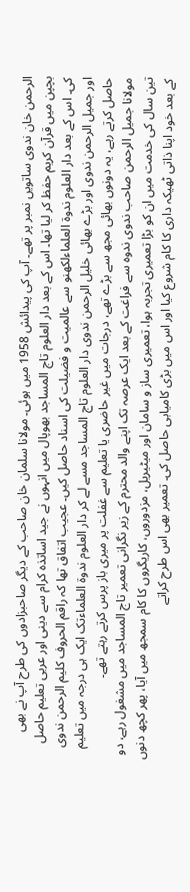الرحمن خان ندوی ساتویں نمبر پر تھے۔ آپ کی پیدائش 1958 میں ہوئی۔ مولانا سلمان خان صاحب کے دیگر صاحبزادوں کی طرح آپ نے بھی بچپن میں قرآن کریم حفظ کر لیا تھا۔ اس کے بعد دار العلوم تاج المساجد بھوپال میں انہوں نے جید اساتذہ کرام سے دینی اور عربی تعلیم حاصل کی۔ اس کے بعد دار العلوم ندوة العلماءلکھنو سے عالمیت و فضیلت کی اسناد حاصل کیں۔ عجیب اتفاق تھا کہ راقم الحروف کلیم الرحمن ندوی اور جمیل الرحمن ندوی اور بڑے بھائی خلیل الرحمن ندوی دار العلوم تاج المساجد مسے لے کر دار العلوم ندوة العلماءتک ایک ہی درجہ میں تعلیم حاصل کرتے رہے، یہ دونوں بھائی مجھ سے بڑے تھے، درجات میں غیر حاضری یا تعلیم سے غفلت پر میری باز پرس کرتے رہتے تھے۔
مولانا جمیل الرحمن صاحب ندوی ندوہ سے فراغت کے بعد ایک عرصہ تک اپنے والد محترم کے زیر نگرانی تعمیر تاج المساجد میں مشغول رہے، دو تین سال کی خدمت میں ان کو بڑا تعمیری تجربہ ہوا، تعمیری ساز و سامان اور میٹیریل، مزدوروں، کاریگروں کا کام سمجھ میں آیا، پھر کچھ دنوں کے بعد خود اپنا ذاتی ٹھیکہ داری کا کام شروع کیا اور اس میں بڑی کامیابی حاصل کی۔ تعمیر بھی اس طرح کراتے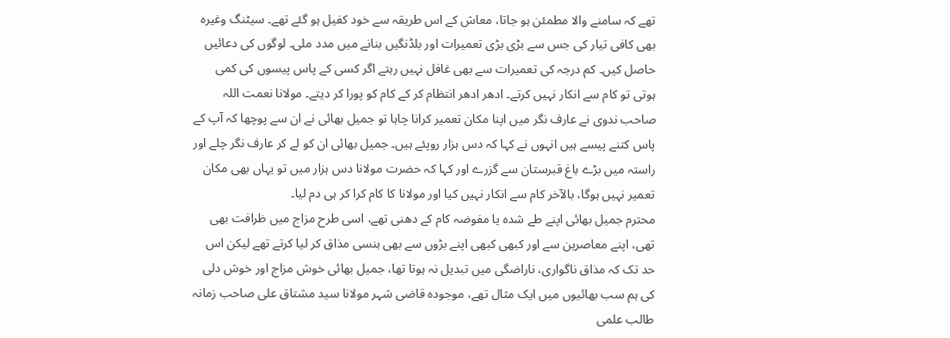تھے کہ سامنے والا مطمئن ہو جاتا، معاش کے اس طریقہ سے خود کفیل ہو گئے تھے۔ سیٹنگ وغیرہ بھی کافی تیار کی جس سے بڑی بڑی تعمیرات اور بلڈنگیں بنانے میں مدد ملی۔ لوگوں کی دعائیں حاصل کیں۔ کم درجہ کی تعمیرات سے بھی غافل نہیں رہتے اگر کسی کے پاس پیسوں کی کمی ہوتی تو کام سے انکار نہیں کرتے۔ ادھر ادھر انتظام کر کے کام کو پورا کر دیتے۔ مولانا نعمت اللہ صاحب ندوی نے عارف نگر میں اپنا مکان تعمیر کرانا چاہا تو جمیل بھائی نے ان سے پوچھا کہ آپ کے پاس کتنے پیسے ہیں انہوں نے کہا کہ دس ہزار روپئے ہیں۔ جمیل بھائی ان کو لے کر عارف نگر چلے اور راستہ میں بڑے باغ قبرستان سے گزرے اور کہا کہ حضرت مولانا دس ہزار میں تو یہاں بھی مکان تعمیر نہیں ہوگا، بالآخر کام سے انکار نہیں کیا اور مولانا کا کام کرا کر ہی دم لیا۔
محترم جمیل بھائی اپنے طے شدہ یا مفوضہ کام کے دھنی تھے، اسی طرح مزاج میں ظرافت بھی تھی، اپنے معاصرین سے اور کبھی کبھی اپنے بڑوں سے بھی ہنسی مذاق کر لیا کرتے تھے لیکن اس حد تک کہ مذاق ناگواری، ناراضگی میں تبدیل نہ ہوتا تھا، جمیل بھائی خوش مزاج اور خوش دلی کی ہم سب بھائیوں میں ایک مثال تھے، موجودہ قاضی شہر مولانا سید مشتاق علی صاحب زمانہ طالب علمی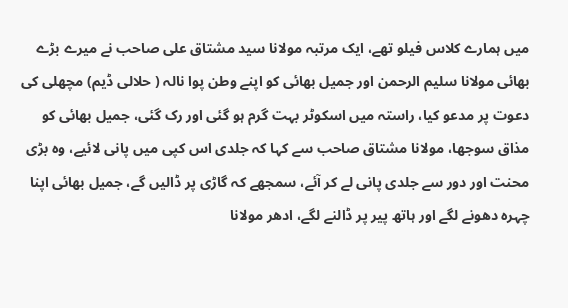میں ہمارے کلاس فیلو تھے، ایک مرتبہ مولانا سید مشتاق علی صاحب نے میرے بڑے بھائی مولانا سلیم الرحمن اور جمیل بھائی کو اپنے وطن پوا نالہ ( حلالی ڈیم) مچھلی کی دعوت پر مدعو کیا، راستہ میں اسکوٹر بہت گرم ہو گئی اور رک گئی، جمیل بھائی کو مذاق سوجھا، مولانا مشتاق صاحب سے کہا کہ جلدی اس کپی میں پانی لائیے، وہ بڑی محنت اور دور سے جلدی پانی لے کر آئے، سمجھے کہ گاڑی پر ڈالیں گے، جمیل بھائی اپنا چہرہ دھونے لگے اور ہاتھ پیر پر ڈالنے لگے، ادھر مولانا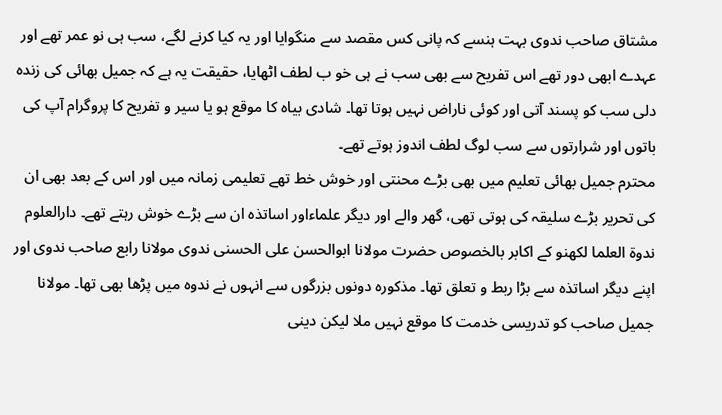مشتاق صاحب ندوی بہت ہنسے کہ پانی کس مقصد سے منگوایا اور یہ کیا کرنے لگے، سب ہی نو عمر تھے اور عہدے ابھی دور تھے اس تفریح سے بھی سب نے ہی خو ب لطف اٹھایا، حقیقت یہ ہے کہ جمیل بھائی کی زندہ دلی سب کو پسند آتی اور کوئی ناراض نہیں ہوتا تھا۔ شادی بیاہ کا موقع ہو یا سیر و تفریح کا پروگرام آپ کی باتوں اور شرارتوں سے سب لوگ لطف اندوز ہوتے تھے۔
محترم جمیل بھائی تعلیم میں بھی بڑے محنتی اور خوش خط تھے تعلیمی زمانہ میں اور اس کے بعد بھی ان کی تحریر بڑے سلیقہ کی ہوتی تھی، گھر والے اور دیگر علماءاور اساتذہ ان سے بڑے خوش رہتے تھے۔ دارالعلوم ندوة العلما لکھنو کے اکابر بالخصوص حضرت مولانا ابوالحسن علی الحسنی ندوی مولانا رابع صاحب ندوی اور اپنے دیگر اساتذہ سے بڑا ربط و تعلق تھا۔ مذکورہ دونوں بزرگوں سے انہوں نے ندوہ میں پڑھا بھی تھا۔ مولانا جمیل صاحب کو تدریسی خدمت کا موقع نہیں ملا لیکن دینی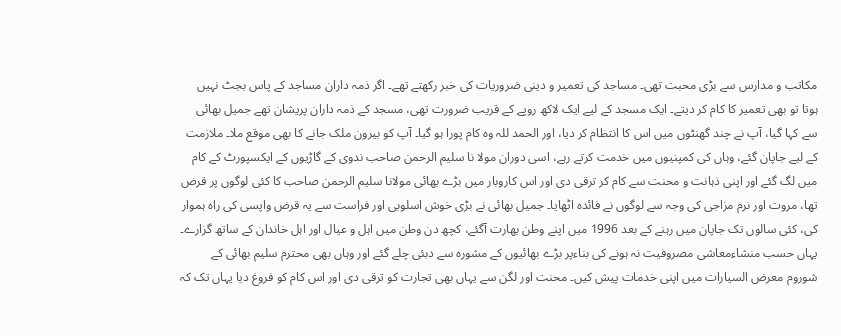مکاتب و مدارس سے بڑی محبت تھی۔ مساجد کی تعمیر و دینی ضروریات کی خبر رکھتے تھے۔ اگر ذمہ داران مساجد کے پاس بجٹ نہیں ہوتا تو بھی تعمیر کا کام کر دیتے۔ ایک مسجد کے لیے ایک لاکھ روپے کے قریب ضرورت تھی، مسجد کے ذمہ داران پریشان تھے جمیل بھائی سے کہا گیا، آپ نے چند گھنٹوں میں اس کا انتظام کر دیا، اور الحمد للہ وہ کام پورا ہو گیا۔ آپ کو بیرون ملک جانے کا بھی موقع ملا۔ ملازمت کے لیے جاپان گئے، وہاں کی کمپنیوں میں خدمت کرتے رہے، اسی دوران مولا نا سلیم الرحمن صاحب ندوی کے گاڑیوں کے ایکسپورٹ کے کام میں لگ گئے اور اپنی ذہانت و محنت سے کام کر ترقی دی اور اس کاروبار میں بڑے بھائی مولانا سلیم الرحمن صاحب کا کئی لوگوں پر قرض تھا، مروت اور نرم مزاجی کی وجہ سے لوگوں نے فائدہ اٹھایا۔ جمیل بھائی نے بڑی خوش اسلوبی اور فراست سے یہ قرض واپسی کی راہ ہموار کی، کئی سالوں تک جاپان میں رہنے کے بعد 1996 میں اپنے وطن بھارت آگئے، کچھ دن وطن میں اہل و عیال اور اہل خاندان کے ساتھ گزارے۔ یہاں حسب منشاءمعاشی مصروفیت نہ ہونے کی بناءپر بڑے بھائیوں کے مشورہ سے دبئی چلے گئے اور وہاں بھی محترم سلیم بھائی کے شوروم معرض السیارات میں اپنی خدمات پیش کیں۔ محنت اور لگن سے یہاں بھی تجارت کو ترقی دی اور اس کام کو فروغ دیا یہاں تک کہ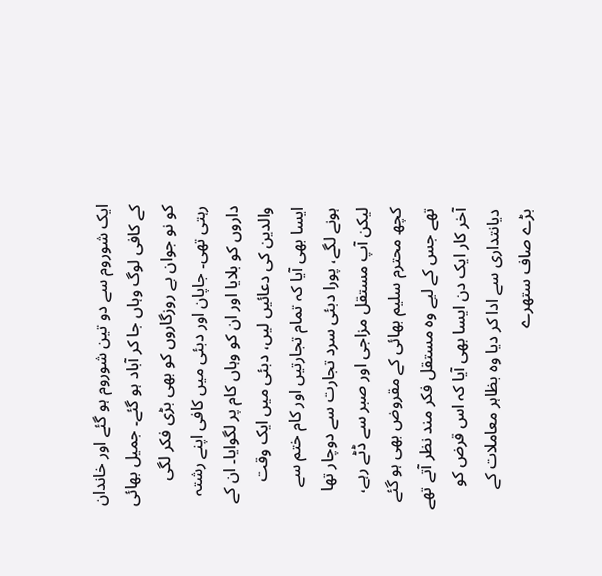ایک شوروم سے دو تین شوروم ہو گئے اور خاندان کے کافی لوگ وہاں جا کر آباد ہو گئے۔ جمیل بھائی کو نو جوان بے روزگاروں کو بھی بڑی فکر لگی رہتی تھی۔ جاپان اور دبئی میں کافی اپنے رشتہ داروں کو بلایا اور ان کو وہاں کام پر لگوایا۔ ان کے والدین کی دعائیں لیں، دبئی میں ایک وقت ایسا بھی آیا کہ تمام تجارتیں اور کام ختم سے ہونے لگے، پورا دبئی سرد تجارت سے دوچار تھا لیکن آپ مستقل مزاجی اور صبر سے ڈٹے رہے، کچھ محترم سلیم بھائی کے مقروض بھی ہو گئے تھے جس کے لیے وہ مستقل فکر مند نظر آتے تھے آخر کار ایک دن ایسا بھی آیا کہ اس قرض کو دیانتداری سے ادا کر دیا وہ بظاہر معاملات کے بڑے صاف ستھرے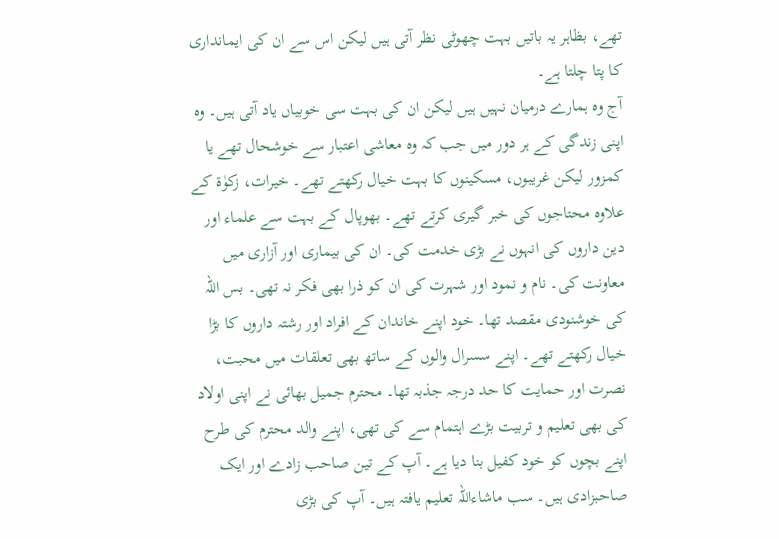تھے، بظاہر یہ باتیں بہت چھوٹی نظر آتی ہیں لیکن اس سے ان کی ایمانداری کا پتا چلتا ہے۔
آج وہ ہمارے درمیان نہیں ہیں لیکن ان کی بہت سی خوبیاں یاد آتی ہیں۔ وہ اپنی زندگی کے ہر دور میں جب کہ وہ معاشی اعتبار سے خوشحال تھے یا کمزور لیکن غریبوں، مسکینوں کا بہت خیال رکھتے تھے۔ خیرات، زکوٰة کے علاوہ محتاجوں کی خبر گیری کرتے تھے۔ بھوپال کے بہت سے علماء اور دین داروں کی انہوں نے بڑی خدمت کی۔ ان کی بیماری اور آزاری میں معاونت کی۔ نام و نمود اور شہرت کی ان کو ذرا بھی فکر نہ تھی۔ بس اللہ کی خوشنودی مقصد تھا۔ خود اپنے خاندان کے افراد اور رشتہ داروں کا بڑا خیال رکھتے تھے۔ اپنے سسرال والوں کے ساتھ بھی تعلقات میں محبت، نصرت اور حمایت کا حد درجہ جذبہ تھا۔ محترم جمیل بھائی نے اپنی اولاد کی بھی تعلیم و تربیت بڑے اہتمام سے کی تھی، اپنے والد محترم کی طرح اپنے بچوں کو خود کفیل بنا دیا ہے۔ آپ کے تین صاحب زادے اور ایک صاحبزادی ہیں۔ سب ماشاءاللہ تعلیم یافتہ ہیں۔ آپ کی بڑی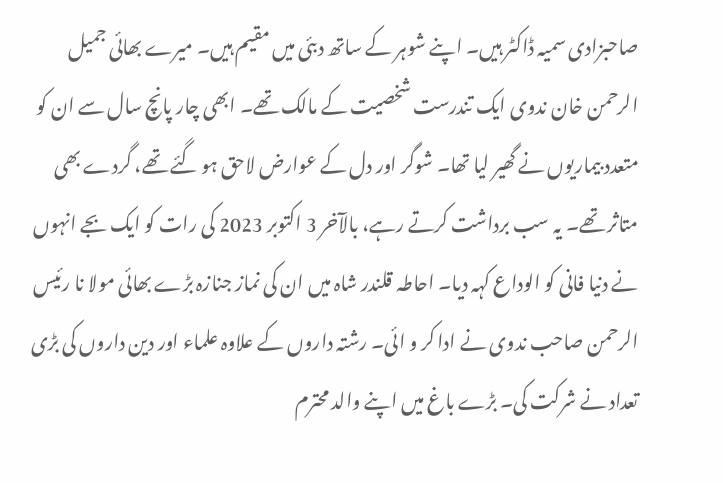صاحبزادی سمیہ ڈاکٹر ہیں۔ اپنے شوہر کے ساتھ دبئی میں مقیم ہیں۔ میرے بھائی جمیل الرحمن خان ندوی ایک تندرست شخصیت کے مالک تھے۔ ابھی چار پانچ سال سے ان کو متعدد بیماریوں نے گھیر لیا تھا۔ شوگر اور دل کے عوارض لاحق ہو گئے تھے، گردے بھی متاثر تھے۔ یہ سب برداشت کرتے رہے، بالآخر 3 اکتوبر 2023 کی رات کو ایک بجے انہوں نے دنیا فانی کو الوداع کہہ دیا۔ احاطہ قلندر شاہ میں ان کی نماز جنازہ بڑے بھائی مولا نا رئیس الرحمن صاحب ندوی نے ادا کر و ائی۔ رشتہ داروں کے علاوہ علماء اور دین داروں کی بڑی تعداد نے شرکت کی۔ بڑے باغ میں اپنے والد محترم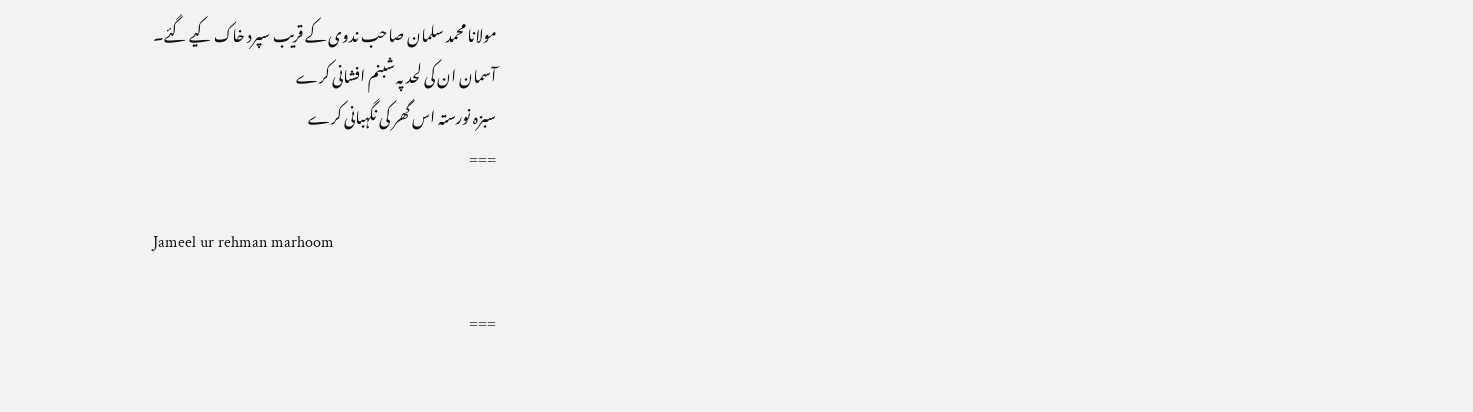مولانا محمد سلمان صاحب ندوی کے قریب سپرد خاک کیے گئے۔
آسمان ان کی لحد پہ شبنم افشانی کرے
سبزہ نورستہ اس گھر کی نگہبانی کرے
===

Jameel ur rehman marhoom

===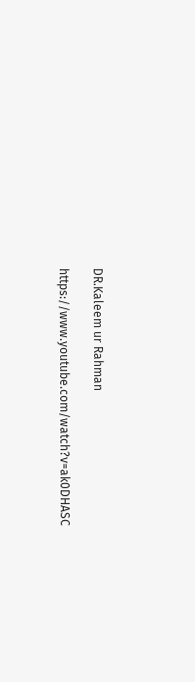DR.Kaleem ur Rahman

https://www.youtube.com/watch?v=ak0DHASC